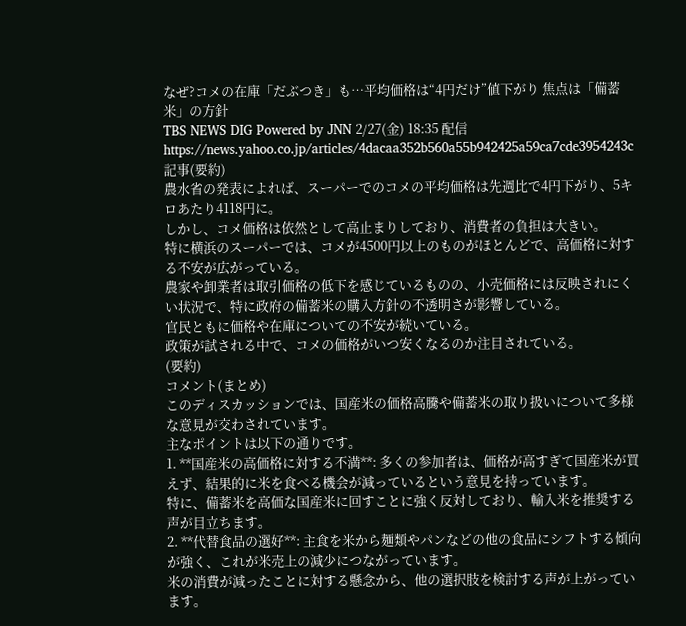なぜ?コメの在庫「だぶつき」も…平均価格は“4円だけ”値下がり 焦点は「備蓄米」の方針
TBS NEWS DIG Powered by JNN 2/27(金) 18:35 配信
https://news.yahoo.co.jp/articles/4dacaa352b560a55b942425a59ca7cde3954243c
記事(要約)
農水省の発表によれば、スーパーでのコメの平均価格は先週比で4円下がり、5キロあたり4118円に。
しかし、コメ価格は依然として高止まりしており、消費者の負担は大きい。
特に横浜のスーパーでは、コメが4500円以上のものがほとんどで、高価格に対する不安が広がっている。
農家や卸業者は取引価格の低下を感じているものの、小売価格には反映されにくい状況で、特に政府の備蓄米の購入方針の不透明さが影響している。
官民ともに価格や在庫についての不安が続いている。
政策が試される中で、コメの価格がいつ安くなるのか注目されている。
(要約)
コメント(まとめ)
このディスカッションでは、国産米の価格高騰や備蓄米の取り扱いについて多様な意見が交わされています。
主なポイントは以下の通りです。
1. **国産米の高価格に対する不満**: 多くの参加者は、価格が高すぎて国産米が買えず、結果的に米を食べる機会が減っているという意見を持っています。
特に、備蓄米を高価な国産米に回すことに強く反対しており、輸入米を推奨する声が目立ちます。
2. **代替食品の選好**: 主食を米から麺類やパンなどの他の食品にシフトする傾向が強く、これが米売上の減少につながっています。
米の消費が減ったことに対する懸念から、他の選択肢を検討する声が上がっています。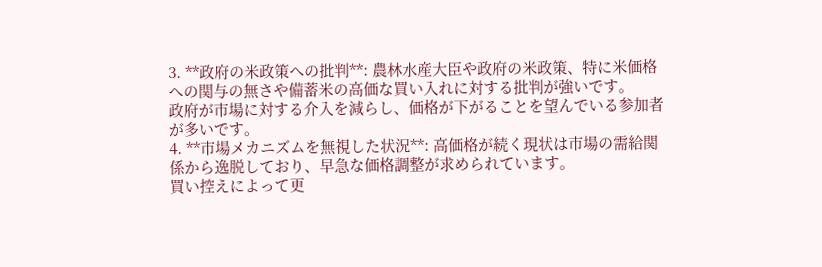3. **政府の米政策への批判**: 農林水産大臣や政府の米政策、特に米価格への関与の無さや備蓄米の高価な買い入れに対する批判が強いです。
政府が市場に対する介入を減らし、価格が下がることを望んでいる参加者が多いです。
4. **市場メカニズムを無視した状況**: 高価格が続く現状は市場の需給関係から逸脱しており、早急な価格調整が求められています。
買い控えによって更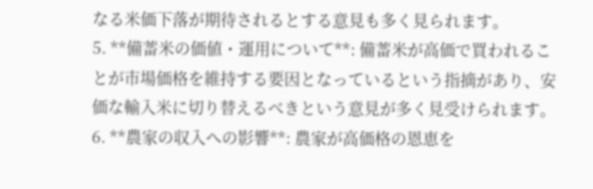なる米価下落が期待されるとする意見も多く見られます。
5. **備蓄米の価値・運用について**: 備蓄米が高価で買われることが市場価格を維持する要因となっているという指摘があり、安価な輸入米に切り替えるべきという意見が多く見受けられます。
6. **農家の収入への影響**: 農家が高価格の恩恵を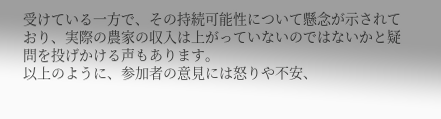受けている一方で、その持続可能性について懸念が示されており、実際の農家の収入は上がっていないのではないかと疑問を投げかける声もあります。
以上のように、参加者の意見には怒りや不安、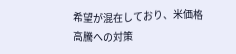希望が混在しており、米価格高騰への対策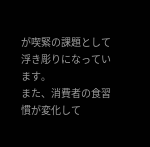が喫緊の課題として浮き彫りになっています。
また、消費者の食習慣が変化して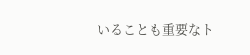いることも重要なト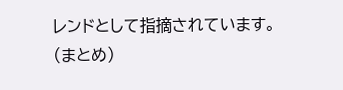レンドとして指摘されています。
(まとめ)